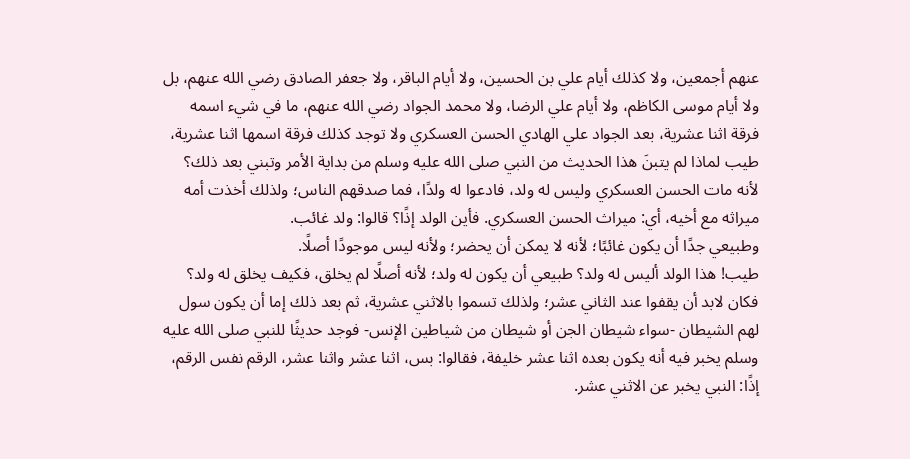عنهم أجمعين، ولا كذلك أيام علي بن الحسين، ولا أيام الباقر، ولا جعفر الصادق رضي الله عنهم، بل ولا أيام موسى الكاظم، ولا أيام علي الرضا، ولا محمد الجواد رضي الله عنهم، ما في شيء اسمه فرقة اثنا عشرية، بعد الجواد علي الهادي الحسن العسكري ولا توجد كذلك فرقة اسمها اثنا عشرية، طيب لماذا لم يتبنَ هذا الحديث من النبي صلى الله عليه وسلم من بداية الأمر وتبني بعد ذلك؟ لأنه مات الحسن العسكري وليس له ولد، فادعوا له ولدًا، فما صدقهم الناس؛ ولذلك أخذت أمه ميراثه مع أخيه، أي: ميراث الحسن العسكري. فأين الولد إذًا؟ قالوا: ولد غائب.
وطبيعي جدًا أن يكون غائبًا؛ لأنه لا يمكن أن يحضر؛ ولأنه ليس موجودًا أصلًا.
طيب! هذا الولد أليس له ولد؟ طبيعي أن يكون له ولد؛ لأنه أصلًا لم يخلق، فكيف يخلق له ولد؟
فكان لابد أن يقفوا عند الثاني عشر؛ ولذلك تسموا بالاثني عشرية، ثم بعد ذلك إما أن يكون سول لهم الشيطان -سواء شيطان الجن أو شيطان من شياطين الإنس- فوجد حديثًا للنبي صلى الله عليه وسلم يخبر فيه أنه يكون بعده اثنا عشر خليفة، فقالوا: بس، اثنا عشر واثنا عشر، الرقم نفس الرقم، إذًا: النبي يخبر عن الاثني عشر.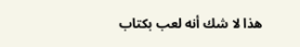هذا لا شك أنه لعب بكتاب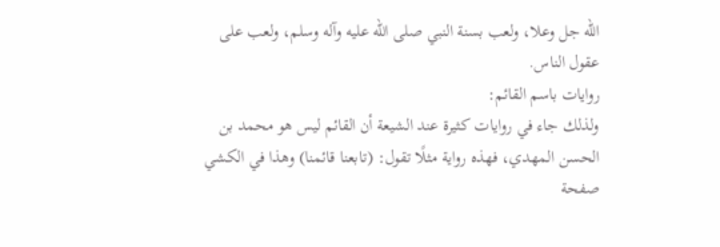الله جل وعلا، ولعب بسنة النبي صلى الله عليه وآله وسلم، ولعب على عقول الناس.
روايات باسم القائم:
ولذلك جاء في روايات كثيرة عند الشيعة أن القائم ليس هو محمد بن الحسن المهدي، فهذه رواية مثلًا تقول: (تابعنا قائمنا) وهذا في الكشي صفحة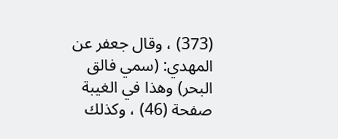(373) ، وقال جعفر عن المهدي: (سمي فالق البحر) وهذا في الغيبة صفحة (46) ، وكذلك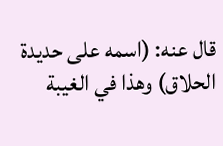قال عنه: (اسمه على حديدة الحلاق) وهذا في الغيبة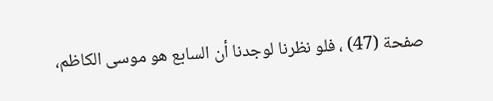صفحة (47) ، فلو نظرنا لوجدنا أن السابع هو موسى الكاظم،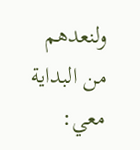ولنعدهم من البداية معي: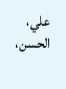علي، الحسن،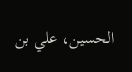الحسين، علي بن